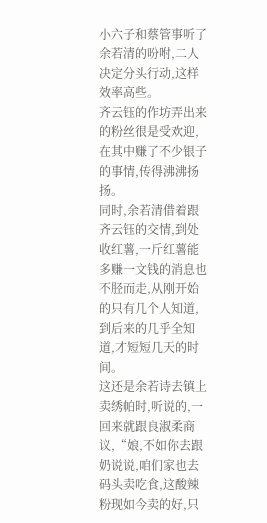小六子和蔡管事听了余若清的吩咐,二人决定分头行动,这样效率高些。
齐云钰的作坊弄出来的粉丝很是受欢迎,在其中赚了不少银子的事情,传得沸沸扬扬。
同时,余若清借着跟齐云钰的交情,到处收红薯,一斤红薯能多赚一文钱的消息也不胫而走,从刚开始的只有几个人知道,到后来的几乎全知道,才短短几天的时间。
这还是余若诗去镇上卖绣帕时,听说的,一回来就跟良淑柔商议,“娘,不如你去跟奶说说,咱们家也去码头卖吃食,这酸辣粉现如今卖的好,只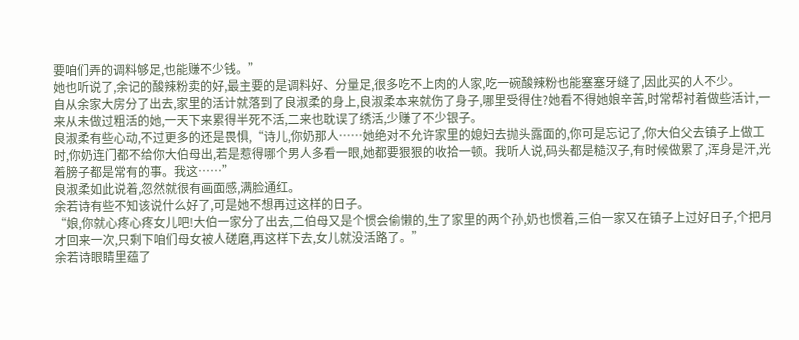要咱们弄的调料够足,也能赚不少钱。”
她也听说了,余记的酸辣粉卖的好,最主要的是调料好、分量足,很多吃不上肉的人家,吃一碗酸辣粉也能塞塞牙缝了,因此买的人不少。
自从余家大房分了出去,家里的活计就落到了良淑柔的身上,良淑柔本来就伤了身子,哪里受得住?她看不得她娘辛苦,时常帮衬着做些活计,一来从未做过粗活的她,一天下来累得半死不活,二来也耽误了绣活,少赚了不少银子。
良淑柔有些心动,不过更多的还是畏惧,“诗儿,你奶那人……她绝对不允许家里的媳妇去抛头露面的,你可是忘记了,你大伯父去镇子上做工时,你奶连门都不给你大伯母出,若是惹得哪个男人多看一眼,她都要狠狠的收拾一顿。我听人说,码头都是糙汉子,有时候做累了,浑身是汗,光着膀子都是常有的事。我这……”
良淑柔如此说着,忽然就很有画面感,满脸通红。
余若诗有些不知该说什么好了,可是她不想再过这样的日子。
“娘,你就心疼心疼女儿吧!大伯一家分了出去,二伯母又是个惯会偷懒的,生了家里的两个孙,奶也惯着,三伯一家又在镇子上过好日子,个把月才回来一次,只剩下咱们母女被人磋磨,再这样下去,女儿就没活路了。”
余若诗眼睛里蕴了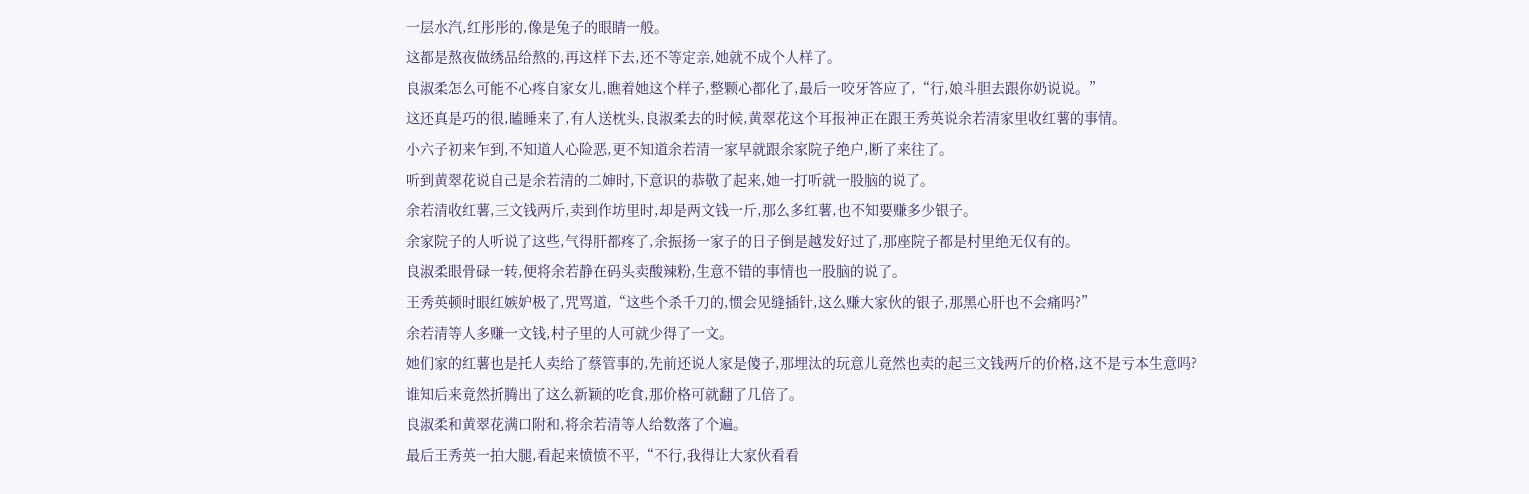一层水汽,红彤彤的,像是兔子的眼睛一般。
这都是熬夜做绣品给熬的,再这样下去,还不等定亲,她就不成个人样了。
良淑柔怎么可能不心疼自家女儿,瞧着她这个样子,整颗心都化了,最后一咬牙答应了,“行,娘斗胆去跟你奶说说。”
这还真是巧的很,瞌睡来了,有人送枕头,良淑柔去的时候,黄翠花这个耳报神正在跟王秀英说余若清家里收红薯的事情。
小六子初来乍到,不知道人心险恶,更不知道余若清一家早就跟余家院子绝户,断了来往了。
听到黄翠花说自己是余若清的二婶时,下意识的恭敬了起来,她一打听就一股脑的说了。
余若清收红薯,三文钱两斤,卖到作坊里时,却是两文钱一斤,那么多红薯,也不知要赚多少银子。
余家院子的人听说了这些,气得肝都疼了,余振扬一家子的日子倒是越发好过了,那座院子都是村里绝无仅有的。
良淑柔眼骨碌一转,便将余若静在码头卖酸辣粉,生意不错的事情也一股脑的说了。
王秀英顿时眼红嫉妒极了,咒骂道,“这些个杀千刀的,惯会见缝插针,这么赚大家伙的银子,那黑心肝也不会痛吗?”
余若清等人多赚一文钱,村子里的人可就少得了一文。
她们家的红薯也是托人卖给了蔡管事的,先前还说人家是傻子,那埋汰的玩意儿竟然也卖的起三文钱两斤的价格,这不是亏本生意吗?
谁知后来竟然折腾出了这么新颖的吃食,那价格可就翻了几倍了。
良淑柔和黄翠花满口附和,将余若清等人给数落了个遍。
最后王秀英一拍大腿,看起来愤愤不平,“不行,我得让大家伙看看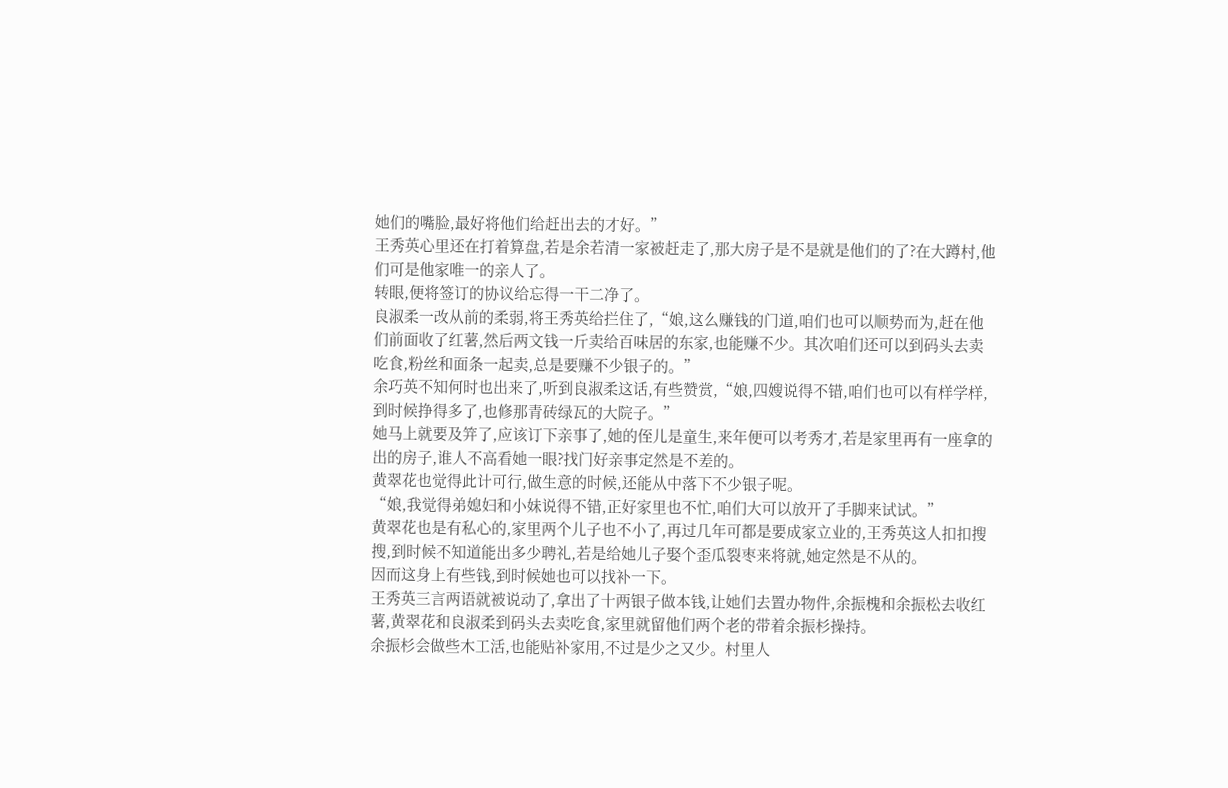她们的嘴脸,最好将他们给赶出去的才好。”
王秀英心里还在打着算盘,若是余若清一家被赶走了,那大房子是不是就是他们的了?在大蹲村,他们可是他家唯一的亲人了。
转眼,便将签订的协议给忘得一干二净了。
良淑柔一改从前的柔弱,将王秀英给拦住了,“娘,这么赚钱的门道,咱们也可以顺势而为,赶在他们前面收了红薯,然后两文钱一斤卖给百味居的东家,也能赚不少。其次咱们还可以到码头去卖吃食,粉丝和面条一起卖,总是要赚不少银子的。”
余巧英不知何时也出来了,听到良淑柔这话,有些赞赏,“娘,四嫂说得不错,咱们也可以有样学样,到时候挣得多了,也修那青砖绿瓦的大院子。”
她马上就要及笄了,应该订下亲事了,她的侄儿是童生,来年便可以考秀才,若是家里再有一座拿的出的房子,谁人不高看她一眼?找门好亲事定然是不差的。
黄翠花也觉得此计可行,做生意的时候,还能从中落下不少银子呢。
“娘,我觉得弟媳妇和小妹说得不错,正好家里也不忙,咱们大可以放开了手脚来试试。”
黄翠花也是有私心的,家里两个儿子也不小了,再过几年可都是要成家立业的,王秀英这人扣扣搜搜,到时候不知道能出多少聘礼,若是给她儿子娶个歪瓜裂枣来将就,她定然是不从的。
因而这身上有些钱,到时候她也可以找补一下。
王秀英三言两语就被说动了,拿出了十两银子做本钱,让她们去置办物件,余振槐和余振松去收红薯,黄翠花和良淑柔到码头去卖吃食,家里就留他们两个老的带着余振杉操持。
余振杉会做些木工活,也能贴补家用,不过是少之又少。村里人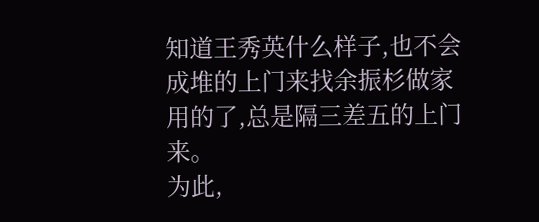知道王秀英什么样子,也不会成堆的上门来找余振杉做家用的了,总是隔三差五的上门来。
为此,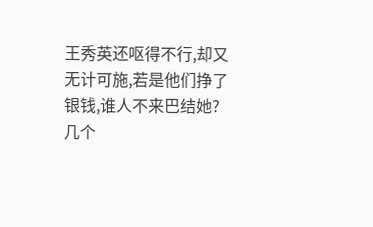王秀英还呕得不行,却又无计可施,若是他们挣了银钱,谁人不来巴结她?
几个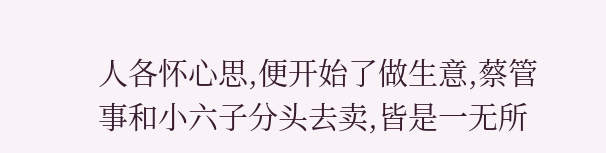人各怀心思,便开始了做生意,蔡管事和小六子分头去卖,皆是一无所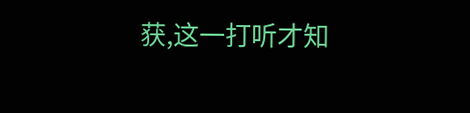获,这一打听才知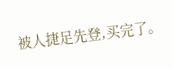被人捷足先登,买完了。